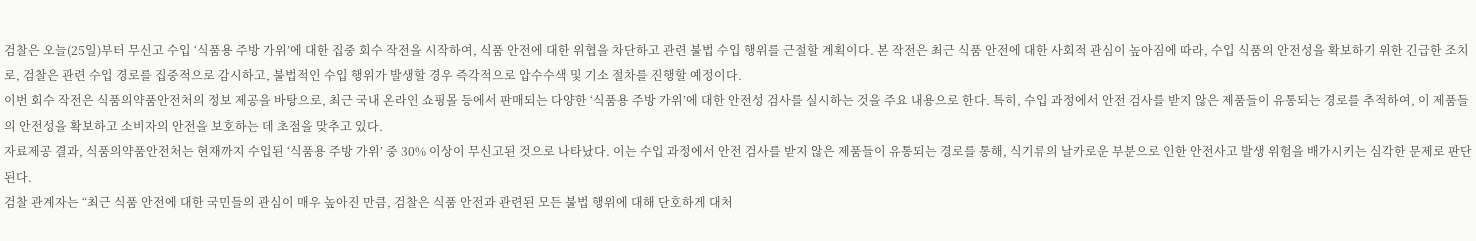검찰은 오늘(25일)부터 무신고 수입 ‘식품용 주방 가위’에 대한 집중 회수 작전을 시작하여, 식품 안전에 대한 위협을 차단하고 관련 불법 수입 행위를 근절할 계획이다. 본 작전은 최근 식품 안전에 대한 사회적 관심이 높아짐에 따라, 수입 식품의 안전성을 확보하기 위한 긴급한 조치로, 검찰은 관련 수입 경로를 집중적으로 감시하고, 불법적인 수입 행위가 발생할 경우 즉각적으로 압수수색 및 기소 절차를 진행할 예정이다.
이번 회수 작전은 식품의약품안전처의 정보 제공을 바탕으로, 최근 국내 온라인 쇼핑몰 등에서 판매되는 다양한 ‘식품용 주방 가위’에 대한 안전성 검사를 실시하는 것을 주요 내용으로 한다. 특히, 수입 과정에서 안전 검사를 받지 않은 제품들이 유통되는 경로를 추적하여, 이 제품들의 안전성을 확보하고 소비자의 안전을 보호하는 데 초점을 맞추고 있다.
자료제공 결과, 식품의약품안전처는 현재까지 수입된 ‘식품용 주방 가위’ 중 30% 이상이 무신고된 것으로 나타났다. 이는 수입 과정에서 안전 검사를 받지 않은 제품들이 유통되는 경로를 통해, 식기류의 날카로운 부분으로 인한 안전사고 발생 위험을 배가시키는 심각한 문제로 판단된다.
검찰 관계자는 “최근 식품 안전에 대한 국민들의 관심이 매우 높아진 만큼, 검찰은 식품 안전과 관련된 모든 불법 행위에 대해 단호하게 대처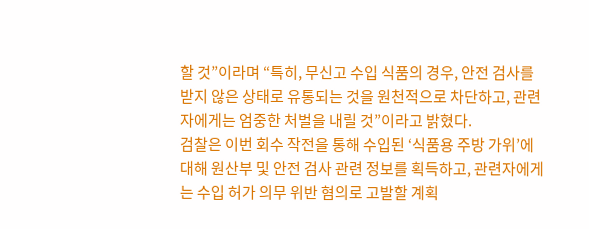할 것”이라며 “특히, 무신고 수입 식품의 경우, 안전 검사를 받지 않은 상태로 유통되는 것을 원천적으로 차단하고, 관련자에게는 엄중한 처벌을 내릴 것”이라고 밝혔다.
검찰은 이번 회수 작전을 통해 수입된 ‘식품용 주방 가위’에 대해 원산부 및 안전 검사 관련 정보를 획득하고, 관련자에게는 수입 허가 의무 위반 혐의로 고발할 계획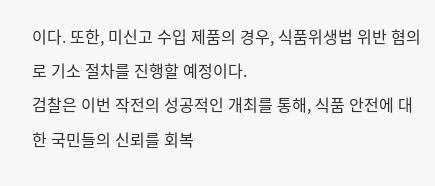이다. 또한, 미신고 수입 제품의 경우, 식품위생법 위반 혐의로 기소 절차를 진행할 예정이다.
검찰은 이번 작전의 성공적인 개최를 통해, 식품 안전에 대한 국민들의 신뢰를 회복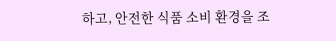하고, 안전한 식품 소비 환경을 조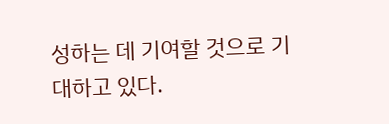성하는 데 기여할 것으로 기대하고 있다.